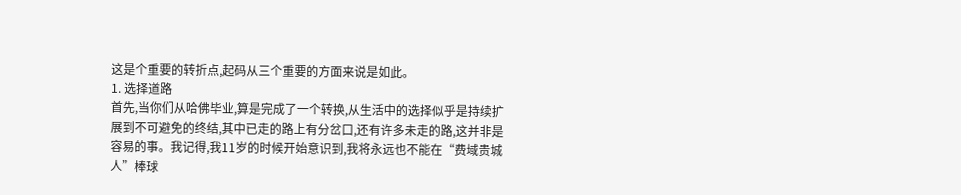这是个重要的转折点,起码从三个重要的方面来说是如此。
1. 选择道路
首先,当你们从哈佛毕业,算是完成了一个转换,从生活中的选择似乎是持续扩展到不可避免的终结,其中已走的路上有分岔口,还有许多未走的路,这并非是容易的事。我记得,我11岁的时候开始意识到,我将永远也不能在“费域贵城人”棒球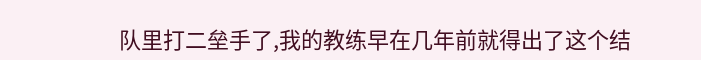队里打二垒手了,我的教练早在几年前就得出了这个结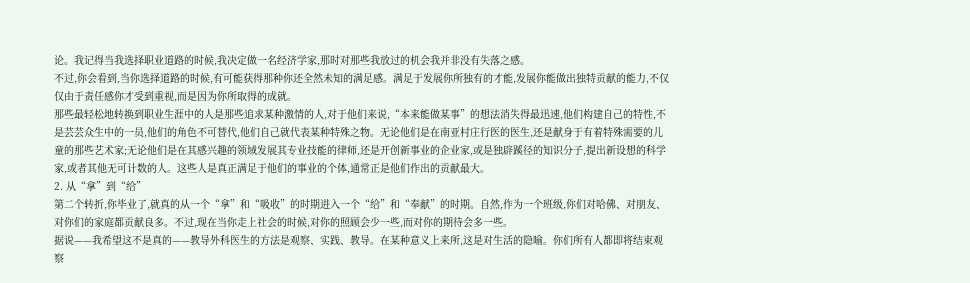论。我记得当我选择职业道路的时候,我决定做一名经济学家,那时对那些我放过的机会我并非没有失落之感。
不过,你会看到,当你选择道路的时候,有可能获得那种你还全然未知的满足感。满足于发展你所独有的才能,发展你能做出独特贡献的能力,不仅仅由于责任感你才受到重视,而是因为你所取得的成就。
那些最轻松地转换到职业生涯中的人是那些追求某种激情的人,对于他们来说,“本来能做某事”的想法消失得最迅速,他们构建自己的特性,不是芸芸众生中的一员,他们的角色不可替代,他们自己就代表某种特殊之物。无论他们是在南亚村庄行医的医生,还是献身于有着特殊需要的儿童的那些艺术家;无论他们是在其感兴趣的领域发展其专业技能的律师,还是开创新事业的企业家,或是独辟蹊径的知识分子,提出新设想的科学家,或者其他无可计数的人。这些人是真正满足于他们的事业的个体,通常正是他们作出的贡献最大。
2. 从“拿”到“给”
第二个转折,你毕业了,就真的从一个“拿”和“吸收”的时期进入一个“给”和“奉献”的时期。自然,作为一个班级,你们对哈佛、对朋友、对你们的家庭都贡献良多。不过,现在当你走上社会的时候,对你的照顾会少一些,而对你的期待会多一些。
据说——我希望这不是真的——教导外科医生的方法是观察、实践、教导。在某种意义上来所,这是对生活的隐喻。你们所有人都即将结束观察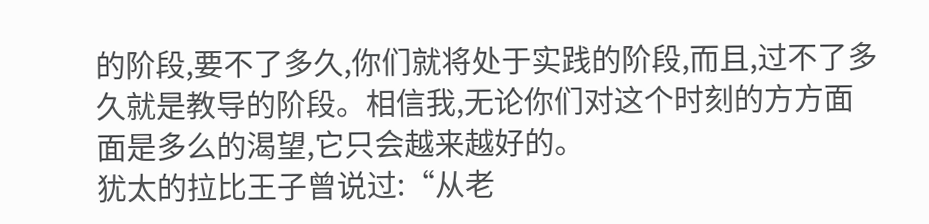的阶段,要不了多久,你们就将处于实践的阶段,而且,过不了多久就是教导的阶段。相信我,无论你们对这个时刻的方方面面是多么的渴望,它只会越来越好的。
犹太的拉比王子曾说过:“从老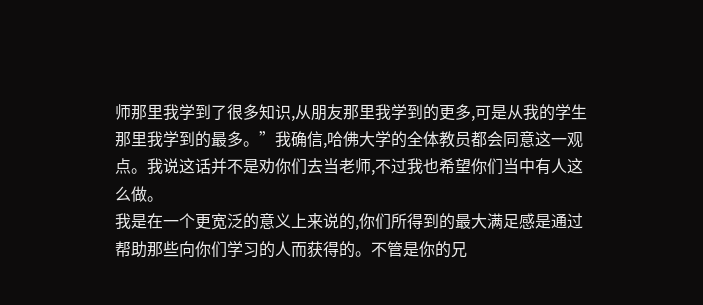师那里我学到了很多知识,从朋友那里我学到的更多,可是从我的学生那里我学到的最多。”我确信,哈佛大学的全体教员都会同意这一观点。我说这话并不是劝你们去当老师,不过我也希望你们当中有人这么做。
我是在一个更宽泛的意义上来说的,你们所得到的最大满足感是通过帮助那些向你们学习的人而获得的。不管是你的兄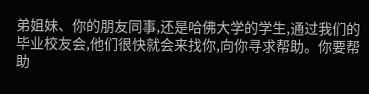弟姐妹、你的朋友同事,还是哈佛大学的学生,通过我们的毕业校友会,他们很快就会来找你,向你寻求帮助。你要帮助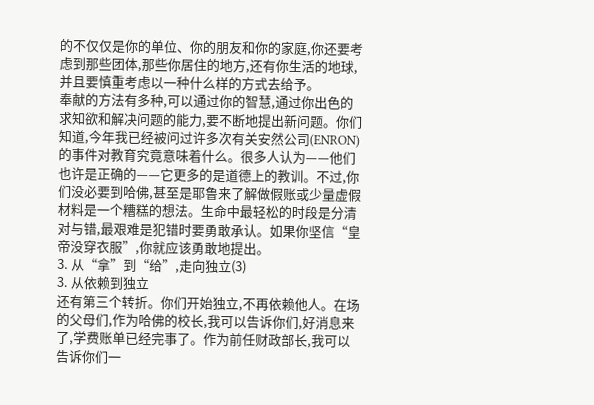的不仅仅是你的单位、你的朋友和你的家庭,你还要考虑到那些团体,那些你居住的地方,还有你生活的地球,并且要慎重考虑以一种什么样的方式去给予。
奉献的方法有多种,可以通过你的智慧,通过你出色的求知欲和解决问题的能力,要不断地提出新问题。你们知道,今年我已经被问过许多次有关安然公司(ENRON)的事件对教育究竟意味着什么。很多人认为——他们也许是正确的——它更多的是道德上的教训。不过,你们没必要到哈佛,甚至是耶鲁来了解做假账或少量虚假材料是一个糟糕的想法。生命中最轻松的时段是分清对与错,最艰难是犯错时要勇敢承认。如果你坚信“皇帝没穿衣服”,你就应该勇敢地提出。
3. 从“拿”到“给”,走向独立(3)
3. 从依赖到独立
还有第三个转折。你们开始独立,不再依赖他人。在场的父母们,作为哈佛的校长,我可以告诉你们,好消息来了,学费账单已经完事了。作为前任财政部长,我可以告诉你们一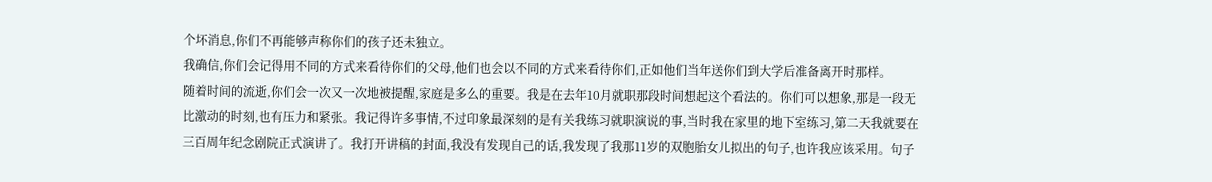个坏消息,你们不再能够声称你们的孩子还未独立。
我确信,你们会记得用不同的方式来看待你们的父母,他们也会以不同的方式来看待你们,正如他们当年送你们到大学后准备离开时那样。
随着时间的流逝,你们会一次又一次地被提醒,家庭是多么的重要。我是在去年10月就职那段时间想起这个看法的。你们可以想象,那是一段无比激动的时刻,也有压力和紧张。我记得许多事情,不过印象最深刻的是有关我练习就职演说的事,当时我在家里的地下室练习,第二天我就要在三百周年纪念剧院正式演讲了。我打开讲稿的封面,我没有发现自己的话,我发现了我那11岁的双胞胎女儿拟出的句子,也许我应该采用。句子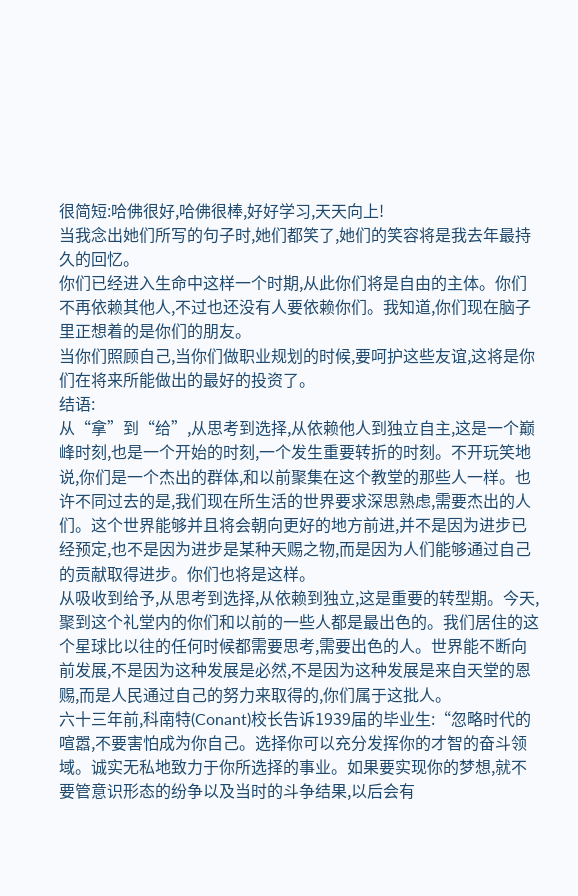很简短:哈佛很好,哈佛很棒,好好学习,天天向上!
当我念出她们所写的句子时,她们都笑了,她们的笑容将是我去年最持久的回忆。
你们已经进入生命中这样一个时期,从此你们将是自由的主体。你们不再依赖其他人,不过也还没有人要依赖你们。我知道,你们现在脑子里正想着的是你们的朋友。
当你们照顾自己,当你们做职业规划的时候,要呵护这些友谊,这将是你们在将来所能做出的最好的投资了。
结语:
从“拿”到“给”,从思考到选择,从依赖他人到独立自主,这是一个巅峰时刻,也是一个开始的时刻,一个发生重要转折的时刻。不开玩笑地说,你们是一个杰出的群体,和以前聚集在这个教堂的那些人一样。也许不同过去的是,我们现在所生活的世界要求深思熟虑,需要杰出的人们。这个世界能够并且将会朝向更好的地方前进,并不是因为进步已经预定,也不是因为进步是某种天赐之物,而是因为人们能够通过自己的贡献取得进步。你们也将是这样。
从吸收到给予,从思考到选择,从依赖到独立,这是重要的转型期。今天,聚到这个礼堂内的你们和以前的一些人都是最出色的。我们居住的这个星球比以往的任何时候都需要思考,需要出色的人。世界能不断向前发展,不是因为这种发展是必然,不是因为这种发展是来自天堂的恩赐,而是人民通过自己的努力来取得的,你们属于这批人。
六十三年前,科南特(Conant)校长告诉1939届的毕业生:“忽略时代的喧嚣,不要害怕成为你自己。选择你可以充分发挥你的才智的奋斗领域。诚实无私地致力于你所选择的事业。如果要实现你的梦想,就不要管意识形态的纷争以及当时的斗争结果,以后会有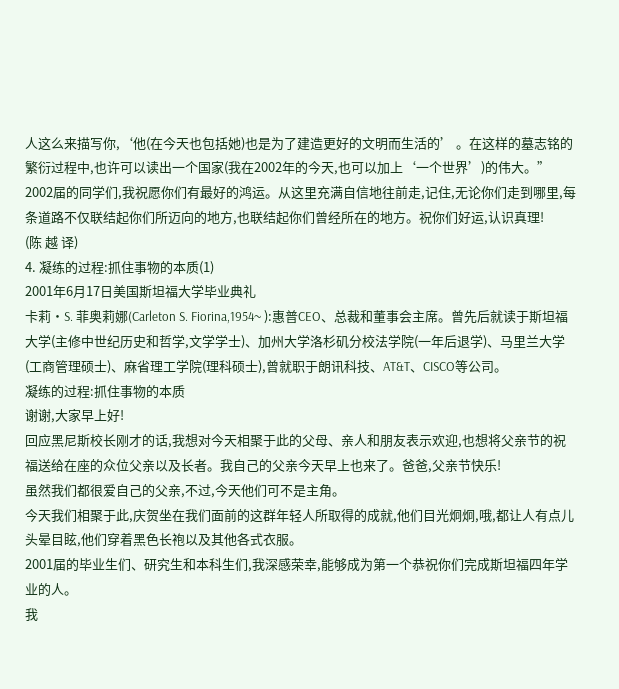人这么来描写你,‘他(在今天也包括她)也是为了建造更好的文明而生活的’ 。在这样的墓志铭的繁衍过程中,也许可以读出一个国家(我在2002年的今天,也可以加上‘一个世界’)的伟大。”
2002届的同学们,我祝愿你们有最好的鸿运。从这里充满自信地往前走,记住,无论你们走到哪里,每条道路不仅联结起你们所迈向的地方,也联结起你们曾经所在的地方。祝你们好运,认识真理!
(陈 越 译)
4. 凝练的过程:抓住事物的本质(1)
2001年6月17日美国斯坦福大学毕业典礼
卡莉·S. 菲奥莉娜(Carleton S. Fiorina,1954~ ):惠普CEO、总裁和董事会主席。曾先后就读于斯坦福大学(主修中世纪历史和哲学,文学学士)、加州大学洛杉矶分校法学院(一年后退学)、马里兰大学(工商管理硕士)、麻省理工学院(理科硕士),曾就职于朗讯科技、AT&T、CISCO等公司。
凝练的过程:抓住事物的本质
谢谢,大家早上好!
回应黑尼斯校长刚才的话,我想对今天相聚于此的父母、亲人和朋友表示欢迎,也想将父亲节的祝福送给在座的众位父亲以及长者。我自己的父亲今天早上也来了。爸爸,父亲节快乐!
虽然我们都很爱自己的父亲,不过,今天他们可不是主角。
今天我们相聚于此,庆贺坐在我们面前的这群年轻人所取得的成就,他们目光炯炯,哦,都让人有点儿头晕目眩,他们穿着黑色长袍以及其他各式衣服。
2001届的毕业生们、研究生和本科生们,我深感荣幸,能够成为第一个恭祝你们完成斯坦福四年学业的人。
我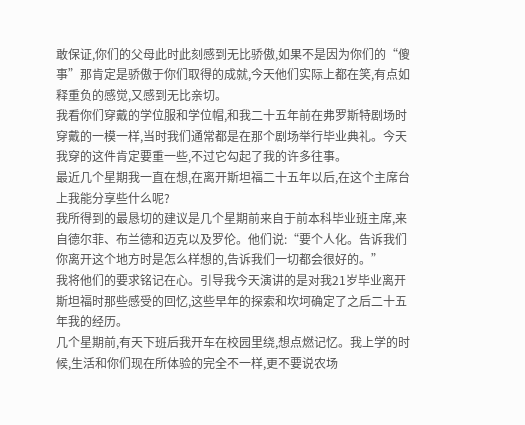敢保证,你们的父母此时此刻感到无比骄傲,如果不是因为你们的“傻事”那肯定是骄傲于你们取得的成就,今天他们实际上都在笑,有点如释重负的感觉,又感到无比亲切。
我看你们穿戴的学位服和学位帽,和我二十五年前在弗罗斯特剧场时穿戴的一模一样,当时我们通常都是在那个剧场举行毕业典礼。今天我穿的这件肯定要重一些,不过它勾起了我的许多往事。
最近几个星期我一直在想,在离开斯坦福二十五年以后,在这个主席台上我能分享些什么呢?
我所得到的最恳切的建议是几个星期前来自于前本科毕业班主席,来自德尔菲、布兰德和迈克以及罗伦。他们说:“要个人化。告诉我们你离开这个地方时是怎么样想的,告诉我们一切都会很好的。”
我将他们的要求铭记在心。引导我今天演讲的是对我21岁毕业离开斯坦福时那些感受的回忆,这些早年的探索和坎坷确定了之后二十五年我的经历。
几个星期前,有天下班后我开车在校园里绕,想点燃记忆。我上学的时候,生活和你们现在所体验的完全不一样,更不要说农场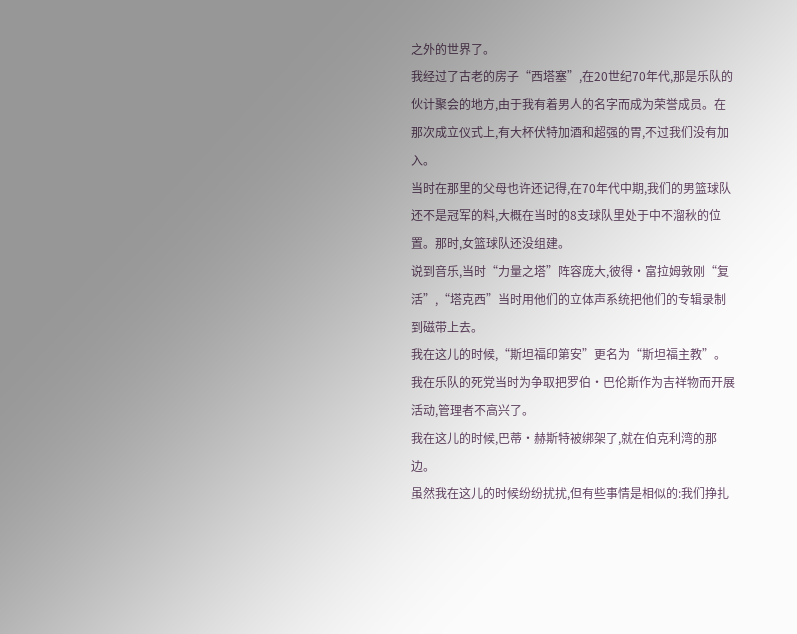之外的世界了。
我经过了古老的房子“西塔塞”,在20世纪70年代,那是乐队的伙计聚会的地方,由于我有着男人的名字而成为荣誉成员。在那次成立仪式上,有大杯伏特加酒和超强的胃,不过我们没有加入。
当时在那里的父母也许还记得,在70年代中期,我们的男篮球队还不是冠军的料,大概在当时的8支球队里处于中不溜秋的位置。那时,女篮球队还没组建。
说到音乐,当时“力量之塔”阵容庞大,彼得·富拉姆敦刚“复活”,“塔克西”当时用他们的立体声系统把他们的专辑录制到磁带上去。
我在这儿的时候,“斯坦福印第安”更名为“斯坦福主教”。我在乐队的死党当时为争取把罗伯·巴伦斯作为吉祥物而开展活动,管理者不高兴了。
我在这儿的时候,巴蒂·赫斯特被绑架了,就在伯克利湾的那边。
虽然我在这儿的时候纷纷扰扰,但有些事情是相似的:我们挣扎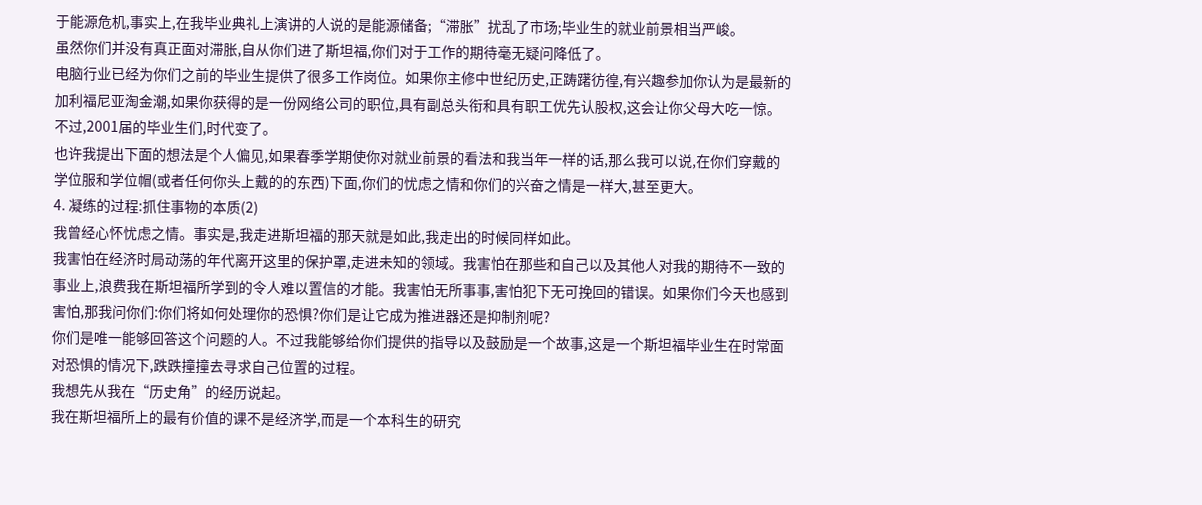于能源危机,事实上,在我毕业典礼上演讲的人说的是能源储备;“滞胀”扰乱了市场;毕业生的就业前景相当严峻。
虽然你们并没有真正面对滞胀,自从你们进了斯坦福,你们对于工作的期待毫无疑问降低了。
电脑行业已经为你们之前的毕业生提供了很多工作岗位。如果你主修中世纪历史,正踌躇彷徨,有兴趣参加你认为是最新的加利福尼亚淘金潮,如果你获得的是一份网络公司的职位,具有副总头衔和具有职工优先认股权,这会让你父母大吃一惊。
不过,2001届的毕业生们,时代变了。
也许我提出下面的想法是个人偏见,如果春季学期使你对就业前景的看法和我当年一样的话,那么我可以说,在你们穿戴的学位服和学位帽(或者任何你头上戴的的东西)下面,你们的忧虑之情和你们的兴奋之情是一样大,甚至更大。
4. 凝练的过程:抓住事物的本质(2)
我曾经心怀忧虑之情。事实是,我走进斯坦福的那天就是如此,我走出的时候同样如此。
我害怕在经济时局动荡的年代离开这里的保护罩,走进未知的领域。我害怕在那些和自己以及其他人对我的期待不一致的事业上,浪费我在斯坦福所学到的令人难以置信的才能。我害怕无所事事,害怕犯下无可挽回的错误。如果你们今天也感到害怕,那我问你们:你们将如何处理你的恐惧?你们是让它成为推进器还是抑制剂呢?
你们是唯一能够回答这个问题的人。不过我能够给你们提供的指导以及鼓励是一个故事,这是一个斯坦福毕业生在时常面对恐惧的情况下,跌跌撞撞去寻求自己位置的过程。
我想先从我在“历史角”的经历说起。
我在斯坦福所上的最有价值的课不是经济学,而是一个本科生的研究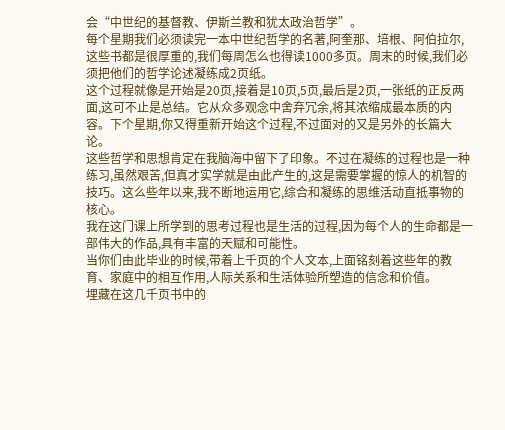会“中世纪的基督教、伊斯兰教和犹太政治哲学”。
每个星期我们必须读完一本中世纪哲学的名著,阿奎那、培根、阿伯拉尔,这些书都是很厚重的,我们每周怎么也得读1000多页。周末的时候,我们必须把他们的哲学论述凝练成2页纸。
这个过程就像是开始是20页,接着是10页,5页,最后是2页,一张纸的正反两面,这可不止是总结。它从众多观念中舍弃冗余,将其浓缩成最本质的内容。下个星期,你又得重新开始这个过程,不过面对的又是另外的长篇大论。
这些哲学和思想肯定在我脑海中留下了印象。不过在凝练的过程也是一种练习,虽然艰苦,但真才实学就是由此产生的,这是需要掌握的惊人的机智的技巧。这么些年以来,我不断地运用它,综合和凝练的思维活动直抵事物的核心。
我在这门课上所学到的思考过程也是生活的过程,因为每个人的生命都是一部伟大的作品,具有丰富的天赋和可能性。
当你们由此毕业的时候,带着上千页的个人文本,上面铭刻着这些年的教育、家庭中的相互作用,人际关系和生活体验所塑造的信念和价值。
埋藏在这几千页书中的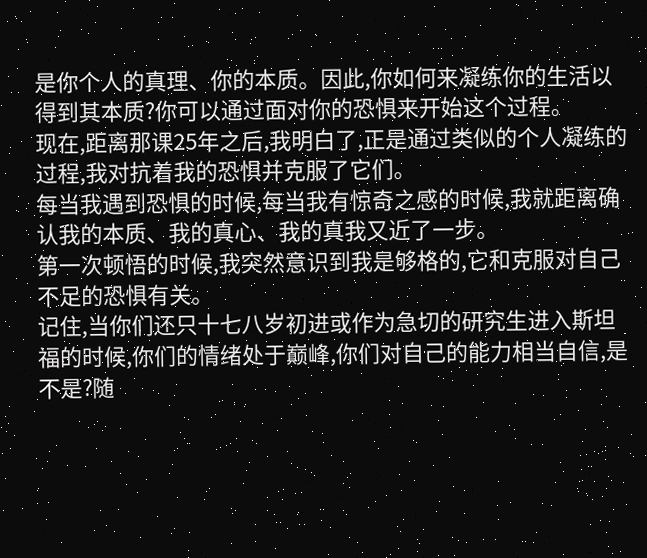是你个人的真理、你的本质。因此,你如何来凝练你的生活以得到其本质?你可以通过面对你的恐惧来开始这个过程。
现在,距离那课25年之后,我明白了,正是通过类似的个人凝练的过程,我对抗着我的恐惧并克服了它们。
每当我遇到恐惧的时候,每当我有惊奇之感的时候,我就距离确认我的本质、我的真心、我的真我又近了一步。
第一次顿悟的时候,我突然意识到我是够格的,它和克服对自己不足的恐惧有关。
记住,当你们还只十七八岁初进或作为急切的研究生进入斯坦福的时候,你们的情绪处于巅峰,你们对自己的能力相当自信,是不是?随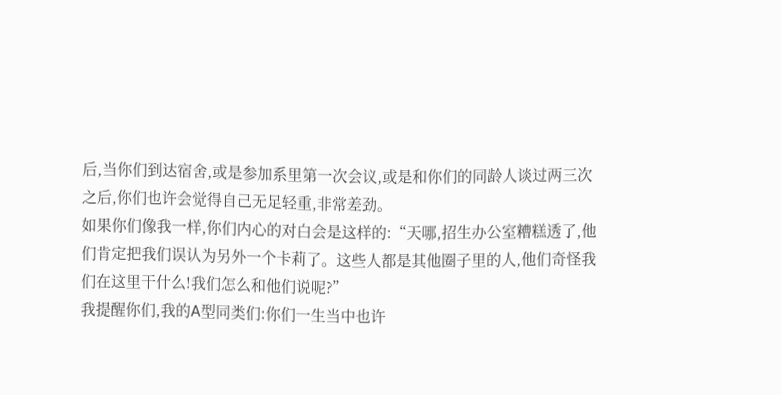后,当你们到达宿舍,或是参加系里第一次会议,或是和你们的同龄人谈过两三次之后,你们也许会觉得自己无足轻重,非常差劲。
如果你们像我一样,你们内心的对白会是这样的:“天哪,招生办公室糟糕透了,他们肯定把我们误认为另外一个卡莉了。这些人都是其他圈子里的人,他们奇怪我们在这里干什么!我们怎么和他们说呢?”
我提醒你们,我的A型同类们:你们一生当中也许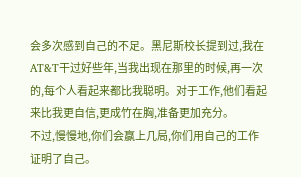会多次感到自己的不足。黑尼斯校长提到过,我在AT&T干过好些年,当我出现在那里的时候,再一次的,每个人看起来都比我聪明。对于工作,他们看起来比我更自信,更成竹在胸,准备更加充分。
不过,慢慢地,你们会赢上几局,你们用自己的工作证明了自己。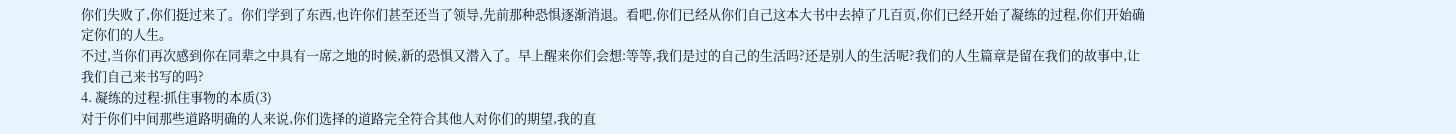你们失败了,你们挺过来了。你们学到了东西,也许你们甚至还当了领导,先前那种恐惧逐渐消退。看吧,你们已经从你们自己这本大书中去掉了几百页,你们已经开始了凝练的过程,你们开始确定你们的人生。
不过,当你们再次感到你在同辈之中具有一席之地的时候,新的恐惧又潜入了。早上醒来你们会想:等等,我们是过的自己的生活吗?还是别人的生活呢?我们的人生篇章是留在我们的故事中,让我们自己来书写的吗?
4. 凝练的过程:抓住事物的本质(3)
对于你们中间那些道路明确的人来说,你们选择的道路完全符合其他人对你们的期望,我的直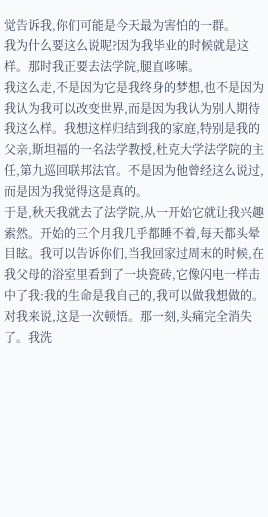觉告诉我,你们可能是今天最为害怕的一群。
我为什么要这么说呢?因为我毕业的时候就是这样。那时我正要去法学院,腿直哆嗦。
我这么走,不是因为它是我终身的梦想,也不是因为我认为我可以改变世界,而是因为我认为别人期待我这么样。我想这样归结到我的家庭,特别是我的父亲,斯坦福的一名法学教授,杜克大学法学院的主任,第九巡回联邦法官。不是因为他曾经这么说过,而是因为我觉得这是真的。
于是,秋天我就去了法学院,从一开始它就让我兴趣索然。开始的三个月我几乎都睡不着,每天都头晕目眩。我可以告诉你们,当我回家过周末的时候,在我父母的浴室里看到了一块瓷砖,它像闪电一样击中了我:我的生命是我自己的,我可以做我想做的。
对我来说,这是一次顿悟。那一刻,头痛完全消失了。我洗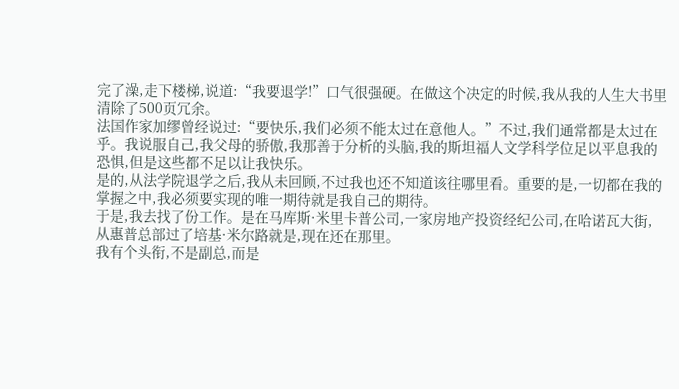完了澡,走下楼梯,说道:“我要退学!”口气很强硬。在做这个决定的时候,我从我的人生大书里清除了500页冗余。
法国作家加缪曾经说过:“要快乐,我们必须不能太过在意他人。”不过,我们通常都是太过在乎。我说服自己,我父母的骄傲,我那善于分析的头脑,我的斯坦福人文学科学位足以平息我的恐惧,但是这些都不足以让我快乐。
是的,从法学院退学之后,我从未回顾,不过我也还不知道该往哪里看。重要的是,一切都在我的掌握之中,我必须要实现的唯一期待就是我自己的期待。
于是,我去找了份工作。是在马库斯·米里卡普公司,一家房地产投资经纪公司,在哈诺瓦大街,从惠普总部过了培基·米尔路就是,现在还在那里。
我有个头衔,不是副总,而是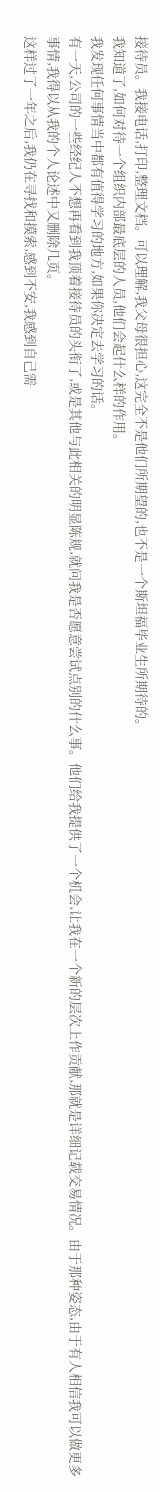接待员。我接电话,打印,整理文档。可以理解,我父母很担心,这完全不是他们所期望的,也不是一个斯坦福毕业生所期待的。
我知道了,如何对待一个组织内部最底层的人员,他们会起什么样的作用。
我发现任何事情当中都有值得学习的地方,如果你决定去学习的话。
有一天,公司的一些经纪人不想再看到我顶着接待员的头衔了,或是其他与此相关的明显陈规,就问我是否愿意尝试点别的什么事。他们给我提供了一个机会,让我在一个新的层次上作贡献,那就是详细记载交易情况。由于那种姿态,由于有人相信我可以做更多事情,我得以从我的个人论述中又删除几页。
这样过了一年之后,我仍在寻找和摸索,感到不安,我感到自己需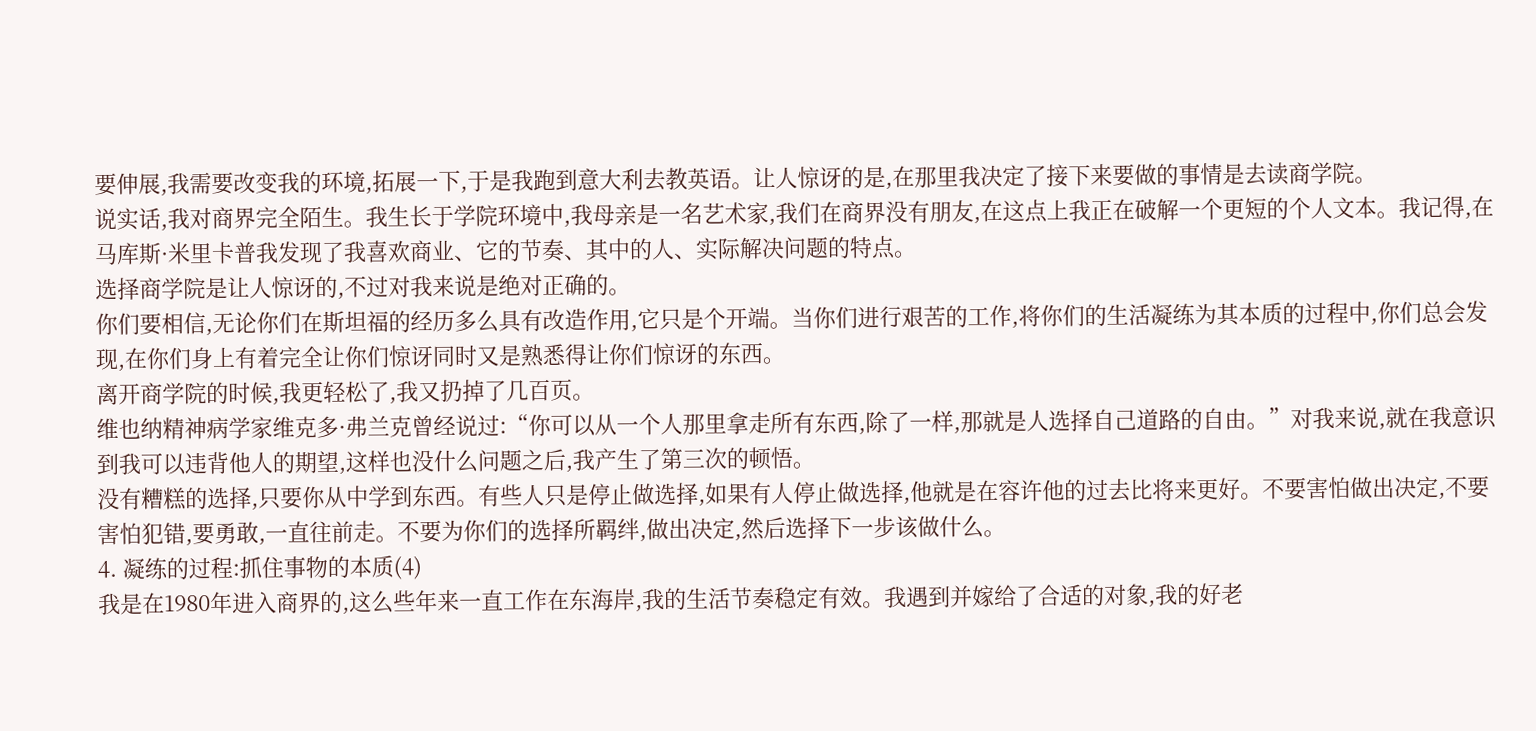要伸展,我需要改变我的环境,拓展一下,于是我跑到意大利去教英语。让人惊讶的是,在那里我决定了接下来要做的事情是去读商学院。
说实话,我对商界完全陌生。我生长于学院环境中,我母亲是一名艺术家,我们在商界没有朋友,在这点上我正在破解一个更短的个人文本。我记得,在马库斯·米里卡普我发现了我喜欢商业、它的节奏、其中的人、实际解决问题的特点。
选择商学院是让人惊讶的,不过对我来说是绝对正确的。
你们要相信,无论你们在斯坦福的经历多么具有改造作用,它只是个开端。当你们进行艰苦的工作,将你们的生活凝练为其本质的过程中,你们总会发现,在你们身上有着完全让你们惊讶同时又是熟悉得让你们惊讶的东西。
离开商学院的时候,我更轻松了,我又扔掉了几百页。
维也纳精神病学家维克多·弗兰克曾经说过:“你可以从一个人那里拿走所有东西,除了一样,那就是人选择自己道路的自由。”对我来说,就在我意识到我可以违背他人的期望,这样也没什么问题之后,我产生了第三次的顿悟。
没有糟糕的选择,只要你从中学到东西。有些人只是停止做选择,如果有人停止做选择,他就是在容许他的过去比将来更好。不要害怕做出决定,不要害怕犯错,要勇敢,一直往前走。不要为你们的选择所羁绊,做出决定,然后选择下一步该做什么。
4. 凝练的过程:抓住事物的本质(4)
我是在1980年进入商界的,这么些年来一直工作在东海岸,我的生活节奏稳定有效。我遇到并嫁给了合适的对象,我的好老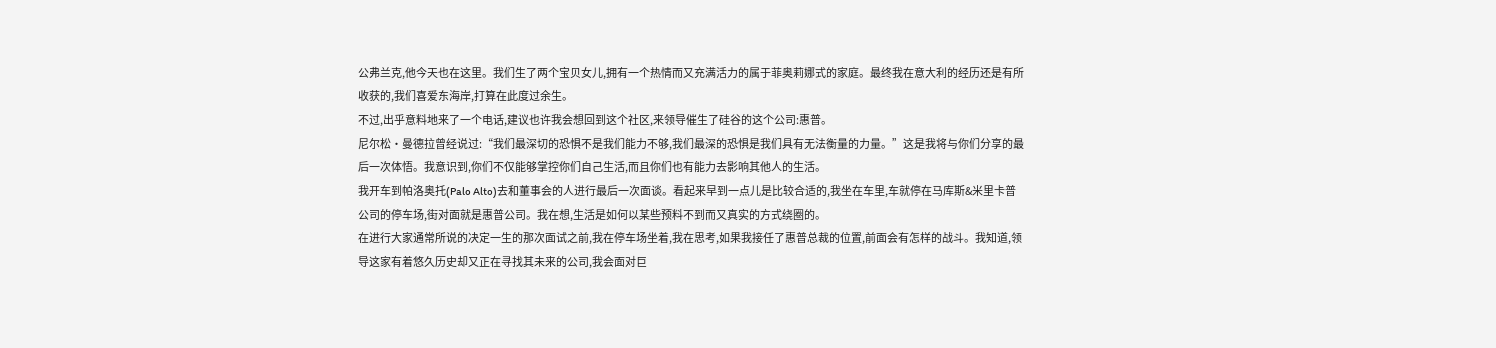公弗兰克,他今天也在这里。我们生了两个宝贝女儿,拥有一个热情而又充满活力的属于菲奥莉娜式的家庭。最终我在意大利的经历还是有所收获的,我们喜爱东海岸,打算在此度过余生。
不过,出乎意料地来了一个电话,建议也许我会想回到这个社区,来领导催生了硅谷的这个公司:惠普。
尼尔松·曼德拉曾经说过:“我们最深切的恐惧不是我们能力不够,我们最深的恐惧是我们具有无法衡量的力量。”这是我将与你们分享的最后一次体悟。我意识到,你们不仅能够掌控你们自己生活,而且你们也有能力去影响其他人的生活。
我开车到帕洛奥托(Palo Alto)去和董事会的人进行最后一次面谈。看起来早到一点儿是比较合适的,我坐在车里,车就停在马库斯&米里卡普公司的停车场,街对面就是惠普公司。我在想,生活是如何以某些预料不到而又真实的方式绕圈的。
在进行大家通常所说的决定一生的那次面试之前,我在停车场坐着,我在思考,如果我接任了惠普总裁的位置,前面会有怎样的战斗。我知道,领导这家有着悠久历史却又正在寻找其未来的公司,我会面对巨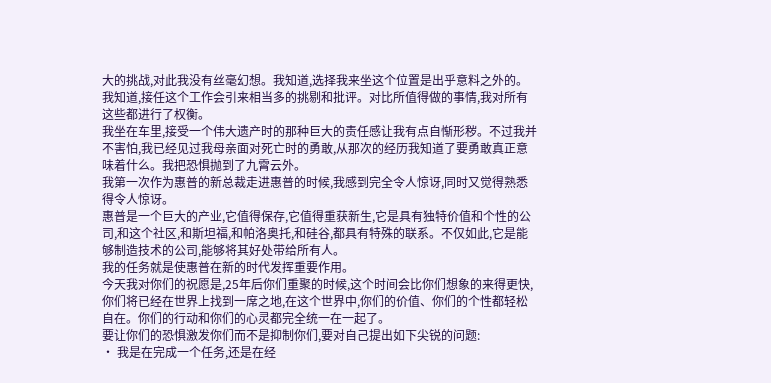大的挑战,对此我没有丝毫幻想。我知道,选择我来坐这个位置是出乎意料之外的。我知道,接任这个工作会引来相当多的挑剔和批评。对比所值得做的事情,我对所有这些都进行了权衡。
我坐在车里,接受一个伟大遗产时的那种巨大的责任感让我有点自惭形秽。不过我并不害怕,我已经见过我母亲面对死亡时的勇敢,从那次的经历我知道了要勇敢真正意味着什么。我把恐惧抛到了九霄云外。
我第一次作为惠普的新总裁走进惠普的时候,我感到完全令人惊讶,同时又觉得熟悉得令人惊讶。
惠普是一个巨大的产业,它值得保存,它值得重获新生,它是具有独特价值和个性的公司,和这个社区,和斯坦福,和帕洛奥托,和硅谷,都具有特殊的联系。不仅如此,它是能够制造技术的公司,能够将其好处带给所有人。
我的任务就是使惠普在新的时代发挥重要作用。
今天我对你们的祝愿是,25年后你们重聚的时候,这个时间会比你们想象的来得更快,你们将已经在世界上找到一席之地,在这个世界中,你们的价值、你们的个性都轻松自在。你们的行动和你们的心灵都完全统一在一起了。
要让你们的恐惧激发你们而不是抑制你们,要对自己提出如下尖锐的问题:
· 我是在完成一个任务,还是在经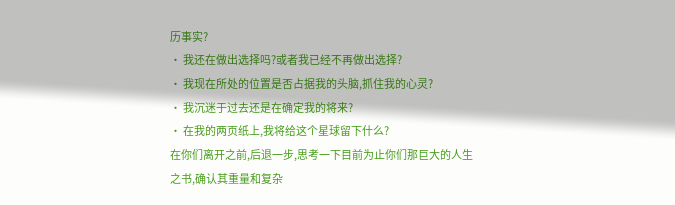历事实?
· 我还在做出选择吗?或者我已经不再做出选择?
· 我现在所处的位置是否占据我的头脑,抓住我的心灵?
· 我沉迷于过去还是在确定我的将来?
· 在我的两页纸上,我将给这个星球留下什么?
在你们离开之前,后退一步,思考一下目前为止你们那巨大的人生之书,确认其重量和复杂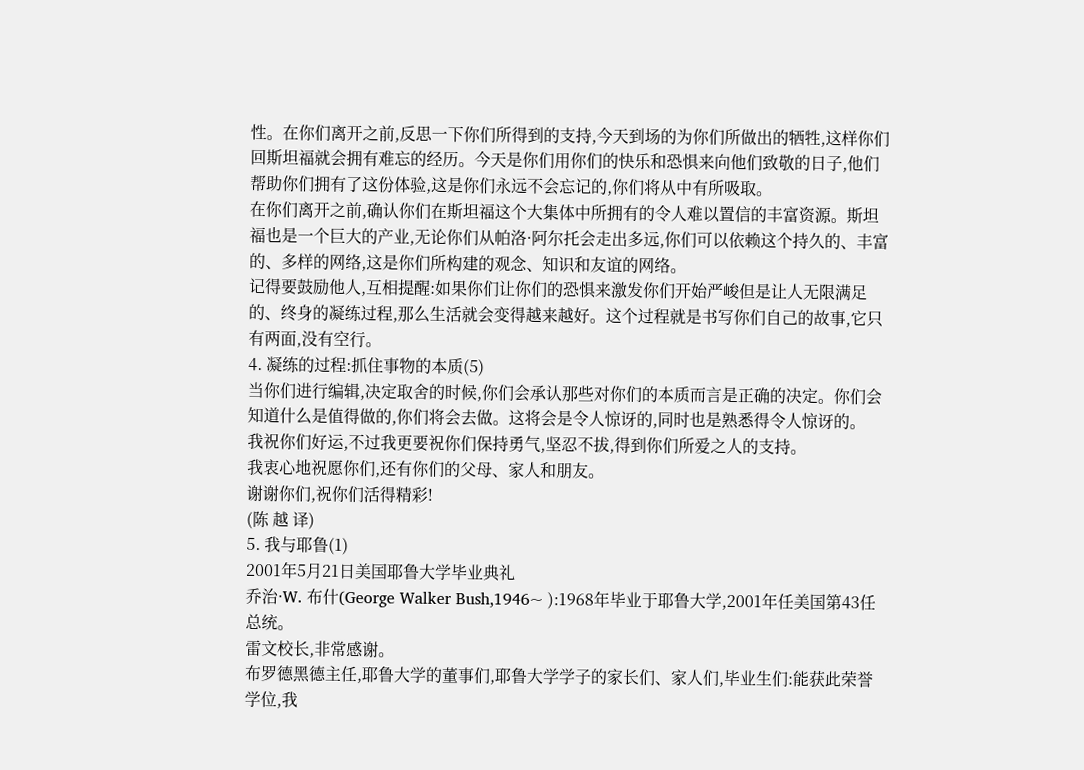性。在你们离开之前,反思一下你们所得到的支持,今天到场的为你们所做出的牺牲,这样你们回斯坦福就会拥有难忘的经历。今天是你们用你们的快乐和恐惧来向他们致敬的日子,他们帮助你们拥有了这份体验,这是你们永远不会忘记的,你们将从中有所吸取。
在你们离开之前,确认你们在斯坦福这个大集体中所拥有的令人难以置信的丰富资源。斯坦福也是一个巨大的产业,无论你们从帕洛·阿尔托会走出多远,你们可以依赖这个持久的、丰富的、多样的网络,这是你们所构建的观念、知识和友谊的网络。
记得要鼓励他人,互相提醒:如果你们让你们的恐惧来激发你们开始严峻但是让人无限满足的、终身的凝练过程,那么生活就会变得越来越好。这个过程就是书写你们自己的故事,它只有两面,没有空行。
4. 凝练的过程:抓住事物的本质(5)
当你们进行编辑,决定取舍的时候,你们会承认那些对你们的本质而言是正确的决定。你们会知道什么是值得做的,你们将会去做。这将会是令人惊讶的,同时也是熟悉得令人惊讶的。
我祝你们好运,不过我更要祝你们保持勇气,坚忍不拔,得到你们所爱之人的支持。
我衷心地祝愿你们,还有你们的父母、家人和朋友。
谢谢你们,祝你们活得精彩!
(陈 越 译)
5. 我与耶鲁(1)
2001年5月21日美国耶鲁大学毕业典礼
乔治·W. 布什(George Walker Bush,1946~ ):1968年毕业于耶鲁大学,2001年任美国第43任总统。
雷文校长,非常感谢。
布罗德黑德主任,耶鲁大学的董事们,耶鲁大学学子的家长们、家人们,毕业生们:能获此荣誉学位,我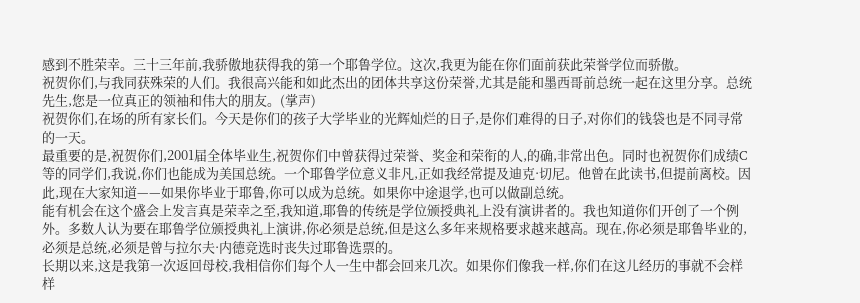感到不胜荣幸。三十三年前,我骄傲地获得我的第一个耶鲁学位。这次,我更为能在你们面前获此荣誉学位而骄傲。
祝贺你们,与我同获殊荣的人们。我很高兴能和如此杰出的团体共享这份荣誉,尤其是能和墨西哥前总统一起在这里分享。总统先生,您是一位真正的领袖和伟大的朋友。(掌声)
祝贺你们,在场的所有家长们。今天是你们的孩子大学毕业的光辉灿烂的日子,是你们难得的日子,对你们的钱袋也是不同寻常的一天。
最重要的是,祝贺你们,2001届全体毕业生,祝贺你们中曾获得过荣誉、奖金和荣衔的人,的确,非常出色。同时也祝贺你们成绩C等的同学们,我说,你们也能成为美国总统。一个耶鲁学位意义非凡,正如我经常提及迪克·切尼。他曾在此读书,但提前离校。因此,现在大家知道——如果你毕业于耶鲁,你可以成为总统。如果你中途退学,也可以做副总统。
能有机会在这个盛会上发言真是荣幸之至,我知道,耶鲁的传统是学位颁授典礼上没有演讲者的。我也知道你们开创了一个例外。多数人认为要在耶鲁学位颁授典礼上演讲,你必须是总统,但是这么多年来规格要求越来越高。现在,你必须是耶鲁毕业的,必须是总统,必须是曾与拉尔夫·内德竞选时丧失过耶鲁选票的。
长期以来,这是我第一次返回母校,我相信你们每个人一生中都会回来几次。如果你们像我一样,你们在这儿经历的事就不会样样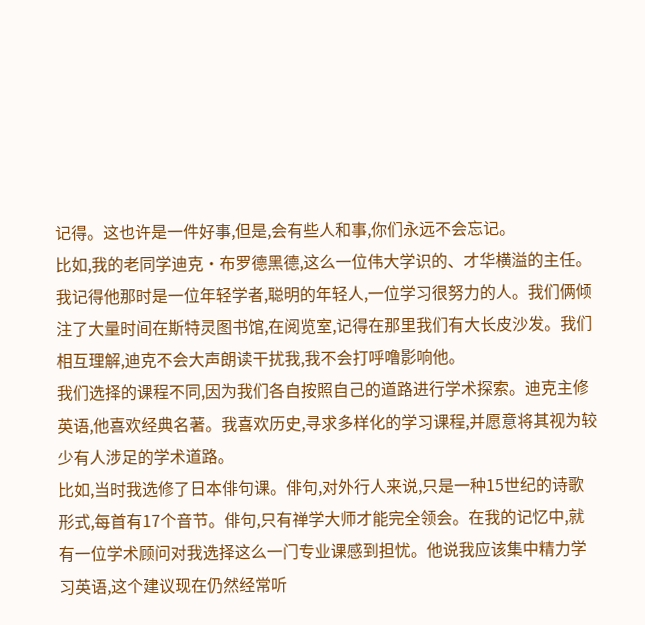记得。这也许是一件好事,但是,会有些人和事,你们永远不会忘记。
比如,我的老同学迪克·布罗德黑德,这么一位伟大学识的、才华横溢的主任。我记得他那时是一位年轻学者,聪明的年轻人,一位学习很努力的人。我们俩倾注了大量时间在斯特灵图书馆,在阅览室,记得在那里我们有大长皮沙发。我们相互理解,迪克不会大声朗读干扰我,我不会打呼噜影响他。
我们选择的课程不同,因为我们各自按照自己的道路进行学术探索。迪克主修英语,他喜欢经典名著。我喜欢历史,寻求多样化的学习课程,并愿意将其视为较少有人涉足的学术道路。
比如,当时我选修了日本俳句课。俳句,对外行人来说,只是一种15世纪的诗歌形式,每首有17个音节。俳句,只有禅学大师才能完全领会。在我的记忆中,就有一位学术顾问对我选择这么一门专业课感到担忧。他说我应该集中精力学习英语,这个建议现在仍然经常听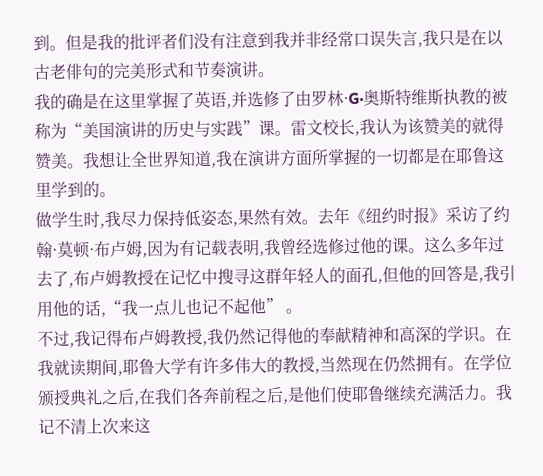到。但是我的批评者们没有注意到我并非经常口误失言,我只是在以古老俳句的完美形式和节奏演讲。
我的确是在这里掌握了英语,并选修了由罗林·G·奥斯特维斯执教的被称为“美国演讲的历史与实践”课。雷文校长,我认为该赞美的就得赞美。我想让全世界知道,我在演讲方面所掌握的一切都是在耶鲁这里学到的。
做学生时,我尽力保持低姿态,果然有效。去年《纽约时报》采访了约翰·莫顿·布卢姆,因为有记载表明,我曾经选修过他的课。这么多年过去了,布卢姆教授在记忆中搜寻这群年轻人的面孔,但他的回答是,我引用他的话,“我一点儿也记不起他” 。
不过,我记得布卢姆教授,我仍然记得他的奉献精神和高深的学识。在我就读期间,耶鲁大学有许多伟大的教授,当然现在仍然拥有。在学位颁授典礼之后,在我们各奔前程之后,是他们使耶鲁继续充满活力。我记不清上次来这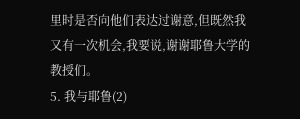里时是否向他们表达过谢意,但既然我又有一次机会,我要说,谢谢耶鲁大学的教授们。
5. 我与耶鲁(2)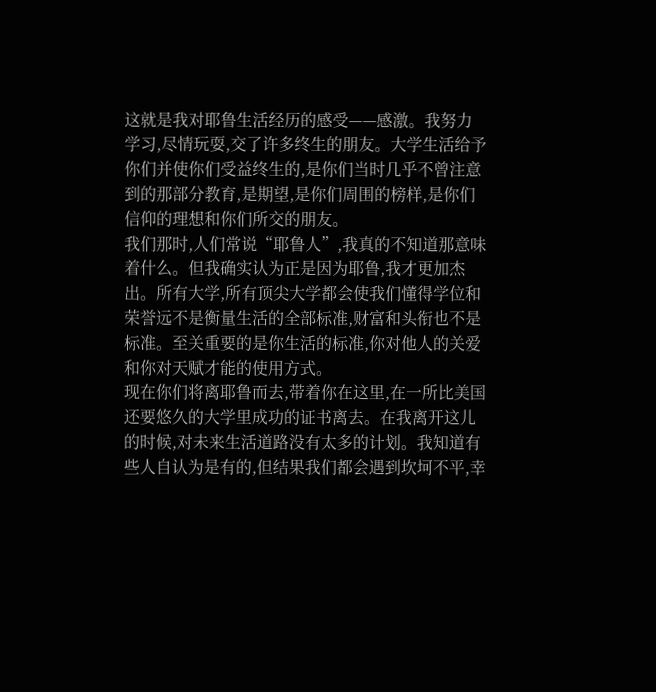这就是我对耶鲁生活经历的感受——感激。我努力学习,尽情玩耍,交了许多终生的朋友。大学生活给予你们并使你们受益终生的,是你们当时几乎不曾注意到的那部分教育,是期望,是你们周围的榜样,是你们信仰的理想和你们所交的朋友。
我们那时,人们常说“耶鲁人”,我真的不知道那意味着什么。但我确实认为正是因为耶鲁,我才更加杰出。所有大学,所有顶尖大学都会使我们懂得学位和荣誉远不是衡量生活的全部标准,财富和头衔也不是标准。至关重要的是你生活的标准,你对他人的关爱和你对天赋才能的使用方式。
现在你们将离耶鲁而去,带着你在这里,在一所比美国还要悠久的大学里成功的证书离去。在我离开这儿的时候,对未来生活道路没有太多的计划。我知道有些人自认为是有的,但结果我们都会遇到坎坷不平,幸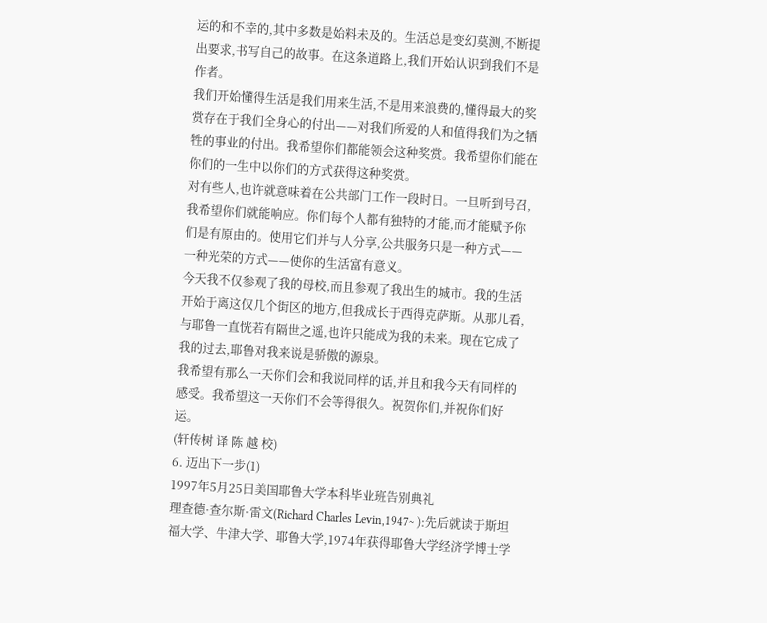运的和不幸的,其中多数是始料未及的。生活总是变幻莫测,不断提出要求,书写自己的故事。在这条道路上,我们开始认识到我们不是作者。
我们开始懂得生活是我们用来生活,不是用来浪费的,懂得最大的奖赏存在于我们全身心的付出——对我们所爱的人和值得我们为之牺牲的事业的付出。我希望你们都能领会这种奖赏。我希望你们能在你们的一生中以你们的方式获得这种奖赏。
对有些人,也许就意味着在公共部门工作一段时日。一旦听到号召,我希望你们就能响应。你们每个人都有独特的才能,而才能赋予你们是有原由的。使用它们并与人分享,公共服务只是一种方式——一种光荣的方式——使你的生活富有意义。
今天我不仅参观了我的母校,而且参观了我出生的城市。我的生活开始于离这仅几个街区的地方,但我成长于西得克萨斯。从那儿看,与耶鲁一直恍若有隔世之遥,也许只能成为我的未来。现在它成了我的过去,耶鲁对我来说是骄傲的源泉。
我希望有那么一天你们会和我说同样的话,并且和我今天有同样的感受。我希望这一天你们不会等得很久。祝贺你们,并祝你们好运。
(轩传树 译 陈 越 校)
6. 迈出下一步(1)
1997年5月25日美国耶鲁大学本科毕业班告别典礼
理查德·查尔斯·雷文(Richard Charles Levin,1947~ ):先后就读于斯坦福大学、牛津大学、耶鲁大学,1974年获得耶鲁大学经济学博士学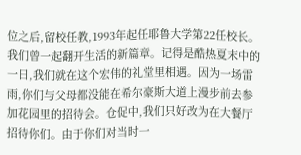位之后,留校任教,1993年起任耶鲁大学第22任校长。
我们曾一起翻开生活的新篇章。记得是酷热夏末中的一日,我们就在这个宏伟的礼堂里相遇。因为一场雷雨,你们与父母都没能在希尔豪斯大道上漫步前去参加花园里的招待会。仓促中,我们只好改为在大餐厅招待你们。由于你们对当时一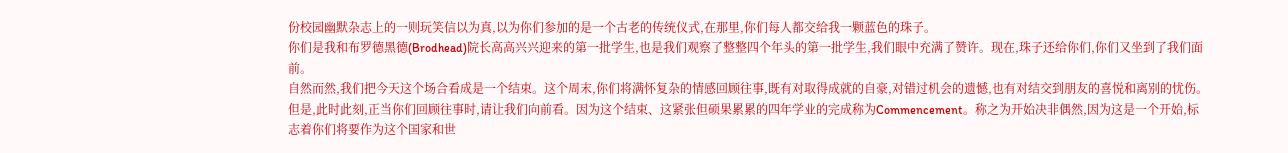份校园幽默杂志上的一则玩笑信以为真,以为你们参加的是一个古老的传统仪式,在那里,你们每人都交给我一颗蓝色的珠子。
你们是我和布罗德黑德(Brodhead)院长高高兴兴迎来的第一批学生,也是我们观察了整整四个年头的第一批学生,我们眼中充满了赞许。现在,珠子还给你们,你们又坐到了我们面前。
自然而然,我们把今天这个场合看成是一个结束。这个周末,你们将满怀复杂的情感回顾往事,既有对取得成就的自豪,对错过机会的遗憾,也有对结交到朋友的喜悦和离别的忧伤。但是,此时此刻,正当你们回顾往事时,请让我们向前看。因为这个结束、这紧张但硕果累累的四年学业的完成称为Commencement。称之为开始决非偶然,因为这是一个开始,标志着你们将要作为这个国家和世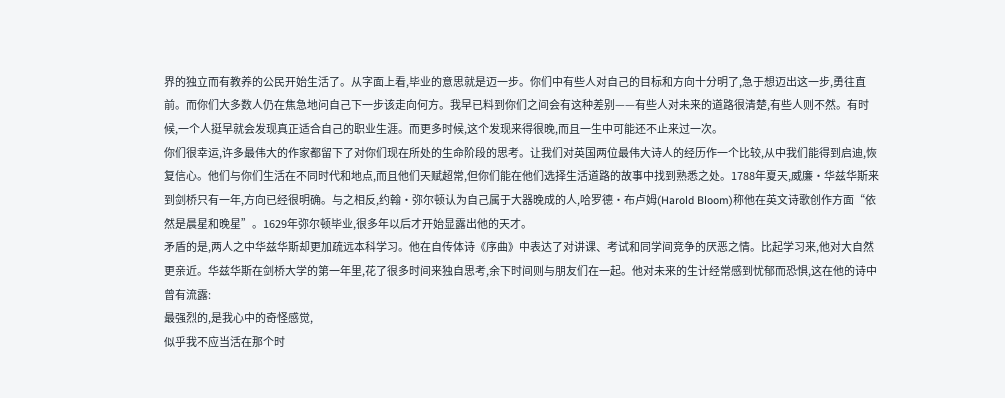界的独立而有教养的公民开始生活了。从字面上看,毕业的意思就是迈一步。你们中有些人对自己的目标和方向十分明了,急于想迈出这一步,勇往直前。而你们大多数人仍在焦急地问自己下一步该走向何方。我早已料到你们之间会有这种差别——有些人对未来的道路很清楚,有些人则不然。有时候,一个人挺早就会发现真正适合自己的职业生涯。而更多时候,这个发现来得很晚,而且一生中可能还不止来过一次。
你们很幸运,许多最伟大的作家都留下了对你们现在所处的生命阶段的思考。让我们对英国两位最伟大诗人的经历作一个比较,从中我们能得到启迪,恢复信心。他们与你们生活在不同时代和地点,而且他们天赋超常,但你们能在他们选择生活道路的故事中找到熟悉之处。1788年夏天,威廉·华兹华斯来到剑桥只有一年,方向已经很明确。与之相反,约翰·弥尔顿认为自己属于大器晚成的人,哈罗德·布卢姆(Harold Bloom)称他在英文诗歌创作方面“依然是晨星和晚星”。1629年弥尔顿毕业,很多年以后才开始显露出他的天才。
矛盾的是,两人之中华兹华斯却更加疏远本科学习。他在自传体诗《序曲》中表达了对讲课、考试和同学间竞争的厌恶之情。比起学习来,他对大自然更亲近。华兹华斯在剑桥大学的第一年里,花了很多时间来独自思考,余下时间则与朋友们在一起。他对未来的生计经常感到忧郁而恐惧,这在他的诗中曾有流露:
最强烈的,是我心中的奇怪感觉,
似乎我不应当活在那个时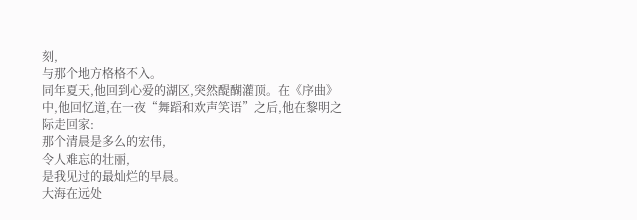刻,
与那个地方格格不入。
同年夏天,他回到心爱的湖区,突然醍醐灌顶。在《序曲》中,他回忆道,在一夜“舞蹈和欢声笑语”之后,他在黎明之际走回家:
那个清晨是多么的宏伟,
令人难忘的壮丽,
是我见过的最灿烂的早晨。
大海在远处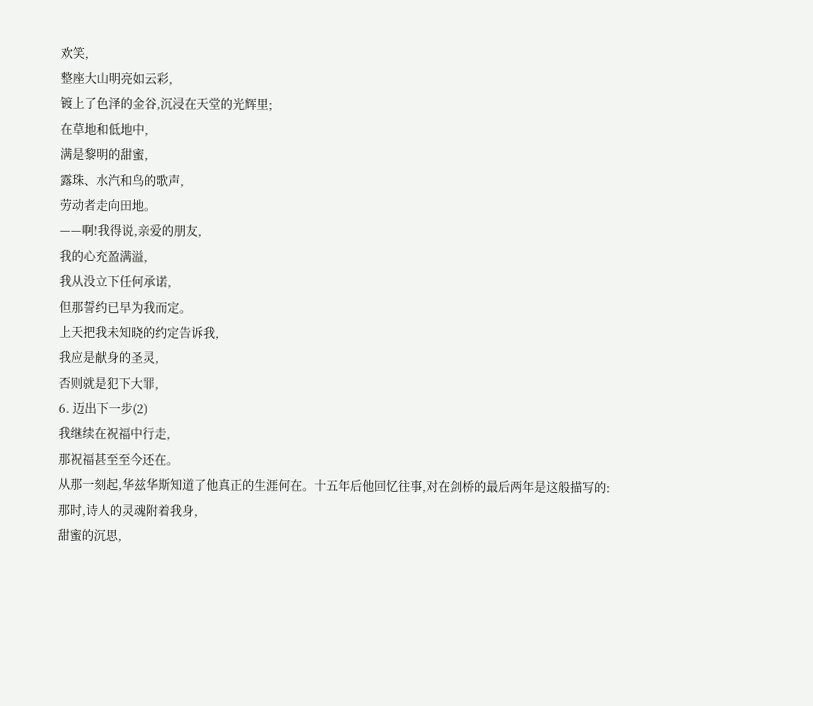欢笑,
整座大山明亮如云彩,
镀上了色泽的金谷,沉浸在天堂的光辉里;
在草地和低地中,
满是黎明的甜蜜,
露珠、水汽和鸟的歌声,
劳动者走向田地。
——啊!我得说,亲爱的朋友,
我的心充盈满溢,
我从没立下任何承诺,
但那誓约已早为我而定。
上天把我未知晓的约定告诉我,
我应是献身的圣灵,
否则就是犯下大罪,
6. 迈出下一步(2)
我继续在祝福中行走,
那祝福甚至至今还在。
从那一刻起,华兹华斯知道了他真正的生涯何在。十五年后他回忆往事,对在剑桥的最后两年是这般描写的:
那时,诗人的灵魂附着我身,
甜蜜的沉思,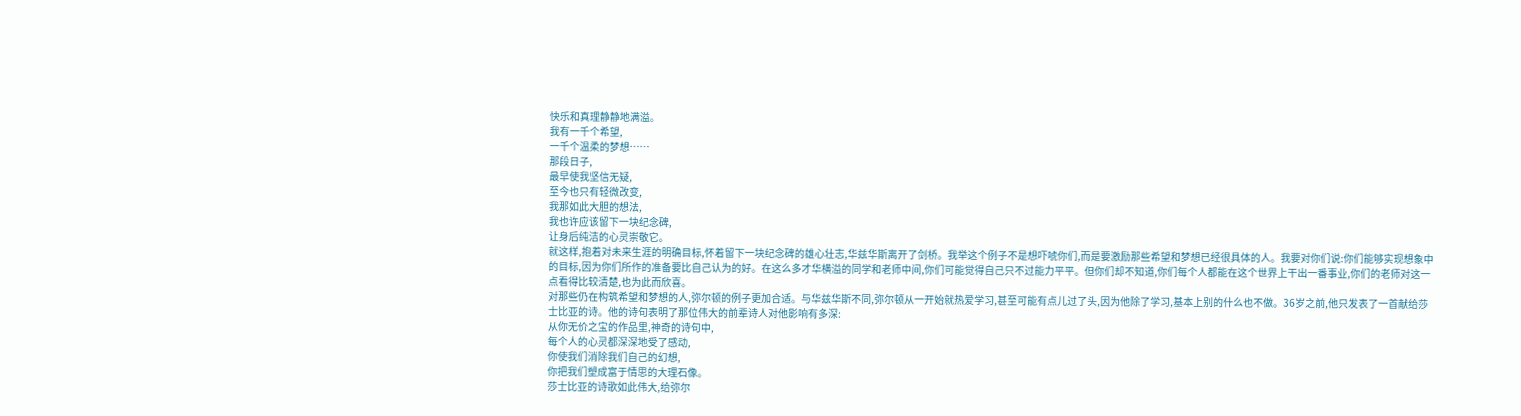快乐和真理静静地满溢。
我有一千个希望,
一千个温柔的梦想……
那段日子,
最早使我坚信无疑,
至今也只有轻微改变,
我那如此大胆的想法,
我也许应该留下一块纪念碑,
让身后纯洁的心灵崇敬它。
就这样,抱着对未来生涯的明确目标,怀着留下一块纪念碑的雄心壮志,华兹华斯离开了剑桥。我举这个例子不是想吓唬你们,而是要激励那些希望和梦想已经很具体的人。我要对你们说:你们能够实现想象中的目标,因为你们所作的准备要比自己认为的好。在这么多才华横溢的同学和老师中间,你们可能觉得自己只不过能力平平。但你们却不知道,你们每个人都能在这个世界上干出一番事业,你们的老师对这一点看得比较清楚,也为此而欣喜。
对那些仍在构筑希望和梦想的人,弥尔顿的例子更加合适。与华兹华斯不同,弥尔顿从一开始就热爱学习,甚至可能有点儿过了头,因为他除了学习,基本上别的什么也不做。36岁之前,他只发表了一首献给莎士比亚的诗。他的诗句表明了那位伟大的前辈诗人对他影响有多深:
从你无价之宝的作品里,神奇的诗句中,
每个人的心灵都深深地受了感动,
你使我们消除我们自己的幻想,
你把我们塑成富于情思的大理石像。
莎士比亚的诗歌如此伟大,给弥尔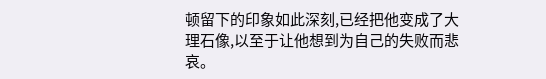顿留下的印象如此深刻,已经把他变成了大理石像,以至于让他想到为自己的失败而悲哀。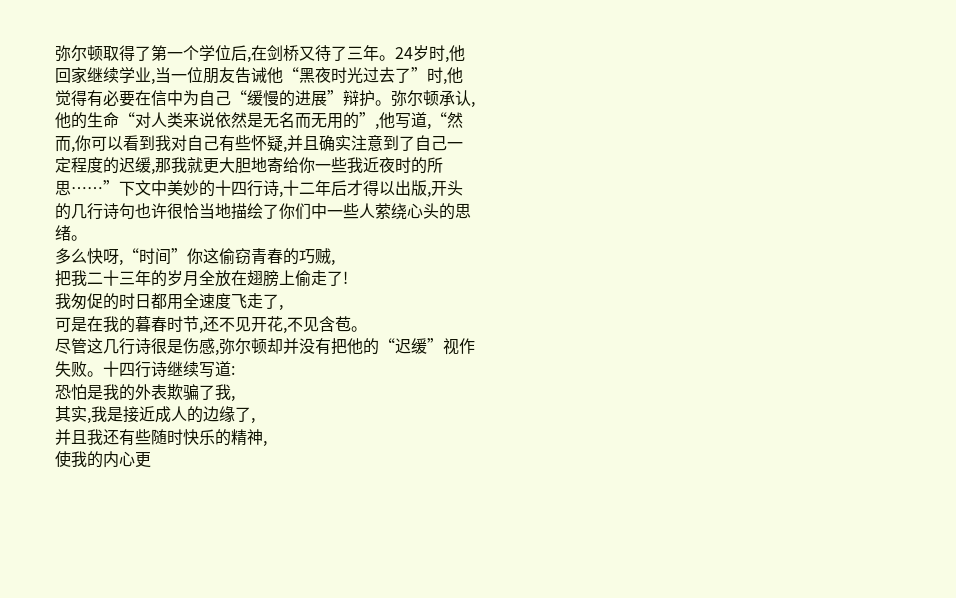弥尔顿取得了第一个学位后,在剑桥又待了三年。24岁时,他回家继续学业,当一位朋友告诫他“黑夜时光过去了”时,他觉得有必要在信中为自己“缓慢的进展”辩护。弥尔顿承认,他的生命“对人类来说依然是无名而无用的”,他写道,“然而,你可以看到我对自己有些怀疑,并且确实注意到了自己一定程度的迟缓,那我就更大胆地寄给你一些我近夜时的所思……”下文中美妙的十四行诗,十二年后才得以出版,开头的几行诗句也许很恰当地描绘了你们中一些人萦绕心头的思绪。
多么快呀,“时间”你这偷窃青春的巧贼,
把我二十三年的岁月全放在翅膀上偷走了!
我匆促的时日都用全速度飞走了,
可是在我的暮春时节,还不见开花,不见含苞。
尽管这几行诗很是伤感,弥尔顿却并没有把他的“迟缓”视作失败。十四行诗继续写道:
恐怕是我的外表欺骗了我,
其实,我是接近成人的边缘了,
并且我还有些随时快乐的精神,
使我的内心更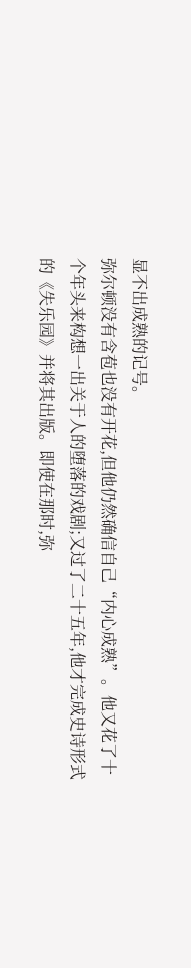显不出成熟的记号。
弥尔顿没有含苞也没有开花,但他仍然确信自己“内心成熟”。他又花了十个年头来构想一出关于人的堕落的戏剧;又过了二十五年,他才完成史诗形式的《失乐园》并将其出版。即使在那时,弥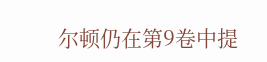尔顿仍在第9卷中提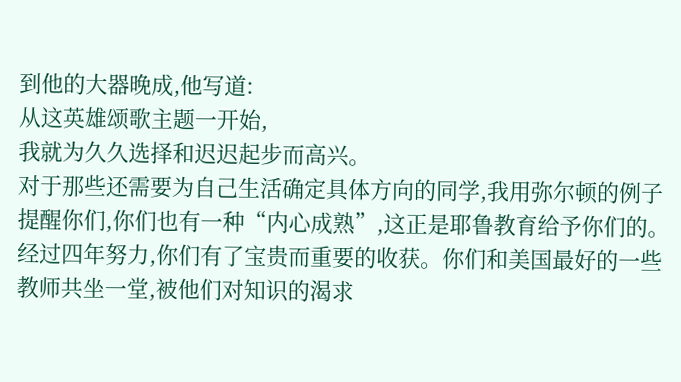到他的大器晚成,他写道:
从这英雄颂歌主题一开始,
我就为久久选择和迟迟起步而高兴。
对于那些还需要为自己生活确定具体方向的同学,我用弥尔顿的例子提醒你们,你们也有一种“内心成熟”,这正是耶鲁教育给予你们的。经过四年努力,你们有了宝贵而重要的收获。你们和美国最好的一些教师共坐一堂,被他们对知识的渴求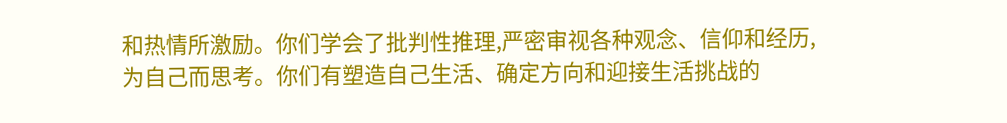和热情所激励。你们学会了批判性推理,严密审视各种观念、信仰和经历,为自己而思考。你们有塑造自己生活、确定方向和迎接生活挑战的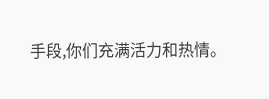手段,你们充满活力和热情。